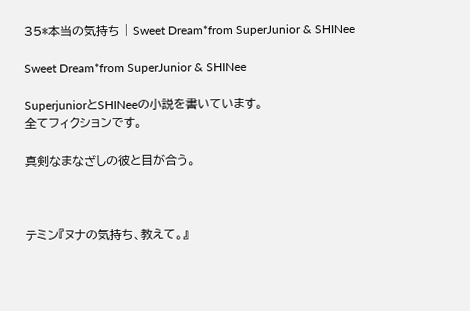35*本当の気持ち | Sweet Dream*from SuperJunior & SHINee

Sweet Dream*from SuperJunior & SHINee

SuperjuniorとSHINeeの小説を書いています。
全てフィクションです。

真剣なまなざしの彼と目が合う。



テミン『ヌナの気持ち、教えて。』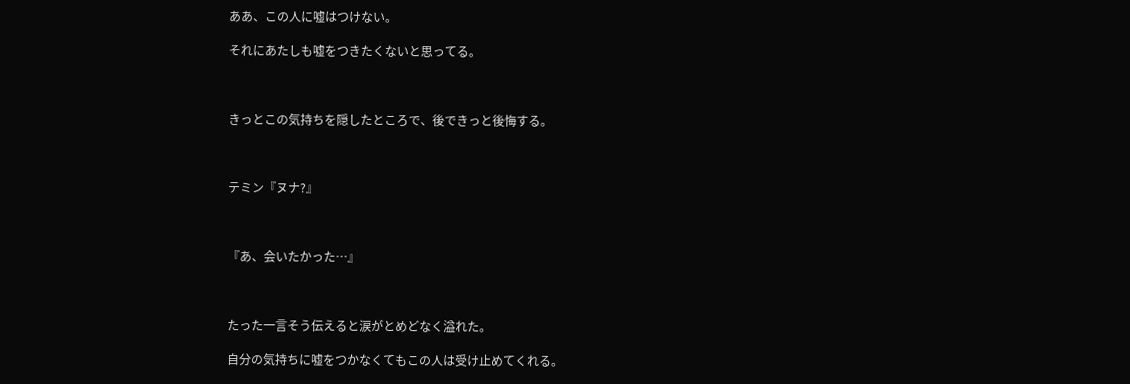ああ、この人に嘘はつけない。

それにあたしも嘘をつきたくないと思ってる。



きっとこの気持ちを隠したところで、後できっと後悔する。



テミン『ヌナ?』



『あ、会いたかった…』



たった一言そう伝えると涙がとめどなく溢れた。

自分の気持ちに嘘をつかなくてもこの人は受け止めてくれる。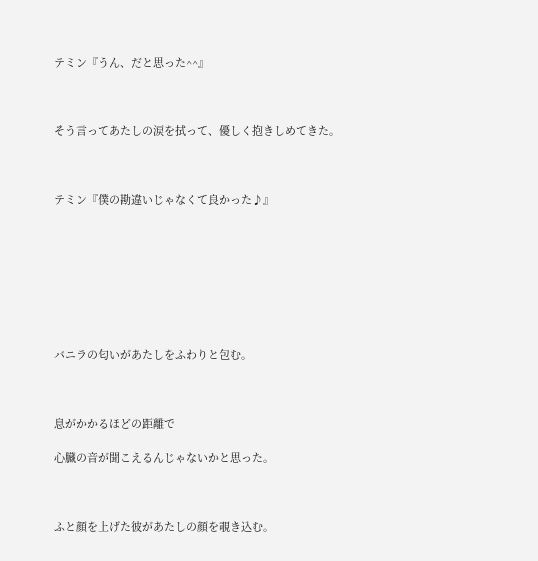テミン『うん、だと思った^^』



そう言ってあたしの涙を拭って、優しく抱きしめてきた。



テミン『僕の勘違いじゃなくて良かった♪』








バニラの匂いがあたしをふわりと包む。



息がかかるほどの距離で

心臓の音が聞こえるんじゃないかと思った。



ふと顔を上げた彼があたしの顔を覗き込む。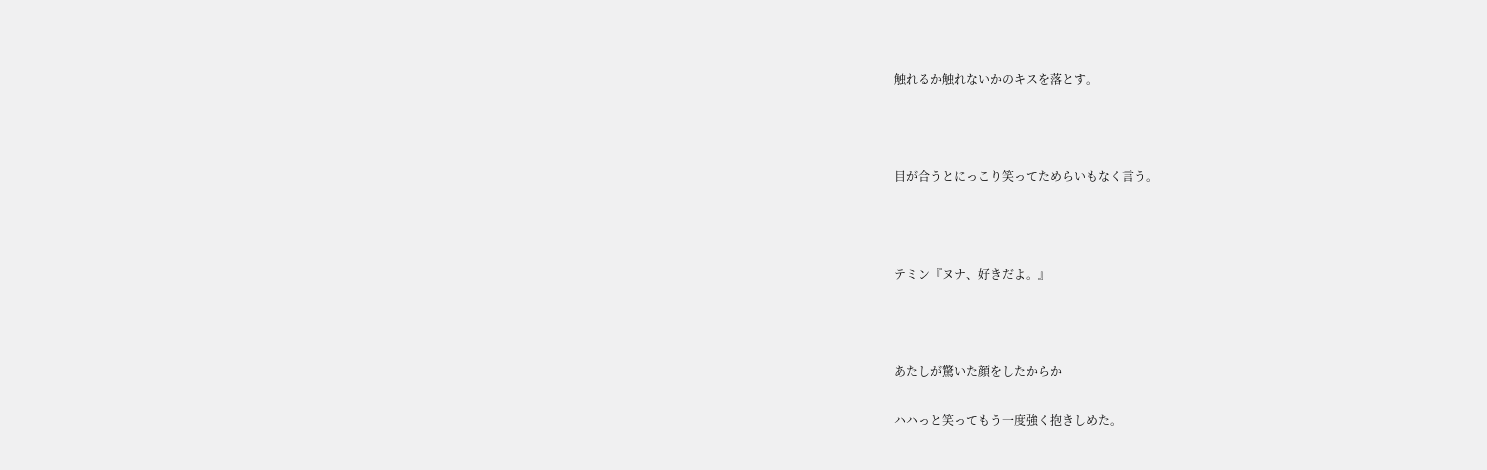触れるか触れないかのキスを落とす。



目が合うとにっこり笑ってためらいもなく言う。



テミン『ヌナ、好きだよ。』



あたしが驚いた顔をしたからか

ハハっと笑ってもう一度強く抱きしめた。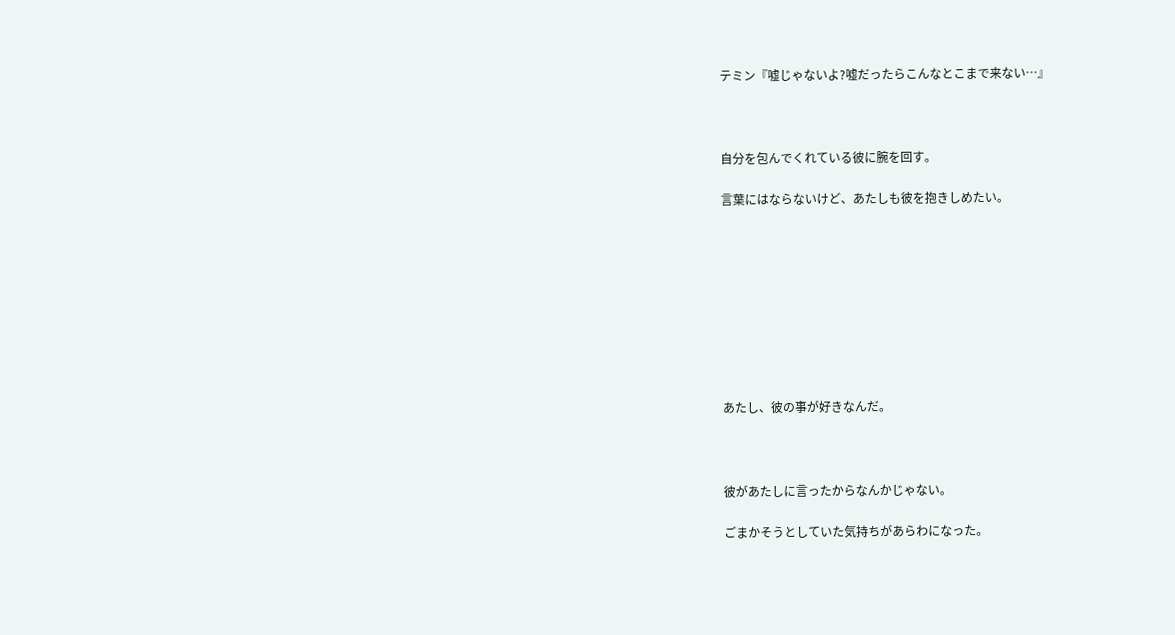テミン『嘘じゃないよ?嘘だったらこんなとこまで来ない…』



自分を包んでくれている彼に腕を回す。

言葉にはならないけど、あたしも彼を抱きしめたい。









あたし、彼の事が好きなんだ。



彼があたしに言ったからなんかじゃない。

ごまかそうとしていた気持ちがあらわになった。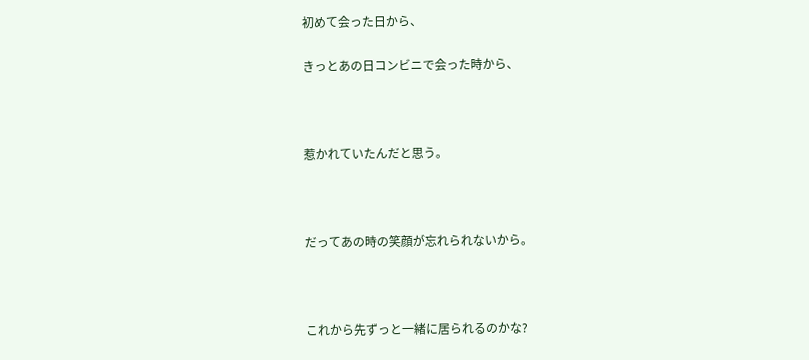初めて会った日から、

きっとあの日コンビニで会った時から、



惹かれていたんだと思う。



だってあの時の笑顔が忘れられないから。



これから先ずっと一緒に居られるのかな?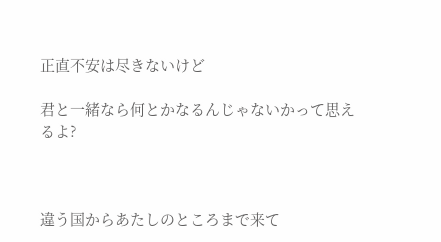正直不安は尽きないけど

君と一緒なら何とかなるんじゃないかって思えるよ?



違う国からあたしのところまで来て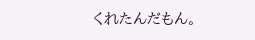くれたんだもん。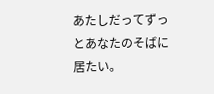あたしだってずっとあなたのそばに居たい。